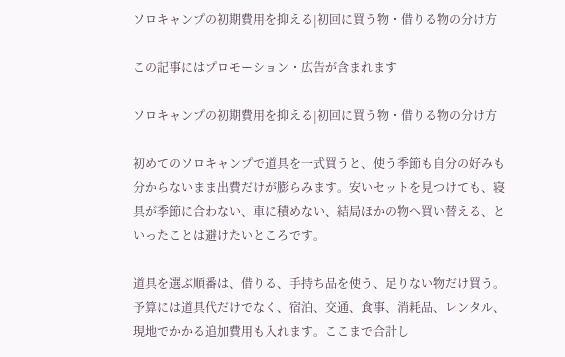ソロキャンプの初期費用を抑える|初回に買う物・借りる物の分け方

この記事にはプロモーション・広告が含まれます

ソロキャンプの初期費用を抑える|初回に買う物・借りる物の分け方

初めてのソロキャンプで道具を一式買うと、使う季節も自分の好みも分からないまま出費だけが膨らみます。安いセットを見つけても、寝具が季節に合わない、車に積めない、結局ほかの物へ買い替える、といったことは避けたいところです。

道具を選ぶ順番は、借りる、手持ち品を使う、足りない物だけ買う。予算には道具代だけでなく、宿泊、交通、食事、消耗品、レンタル、現地でかかる追加費用も入れます。ここまで合計し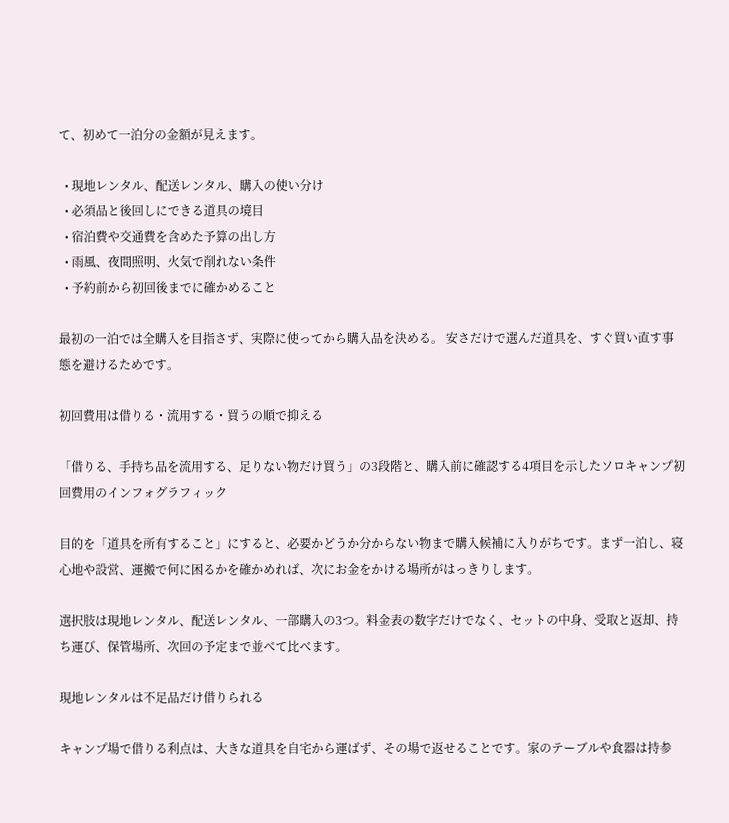て、初めて一泊分の金額が見えます。

  • 現地レンタル、配送レンタル、購入の使い分け
  • 必須品と後回しにできる道具の境目
  • 宿泊費や交通費を含めた予算の出し方
  • 雨風、夜間照明、火気で削れない条件
  • 予約前から初回後までに確かめること

最初の一泊では全購入を目指さず、実際に使ってから購入品を決める。 安さだけで選んだ道具を、すぐ買い直す事態を避けるためです。

初回費用は借りる・流用する・買うの順で抑える

「借りる、手持ち品を流用する、足りない物だけ買う」の3段階と、購入前に確認する4項目を示したソロキャンプ初回費用のインフォグラフィック

目的を「道具を所有すること」にすると、必要かどうか分からない物まで購入候補に入りがちです。まず一泊し、寝心地や設営、運搬で何に困るかを確かめれば、次にお金をかける場所がはっきりします。

選択肢は現地レンタル、配送レンタル、一部購入の3つ。料金表の数字だけでなく、セットの中身、受取と返却、持ち運び、保管場所、次回の予定まで並べて比べます。

現地レンタルは不足品だけ借りられる

キャンプ場で借りる利点は、大きな道具を自宅から運ばず、その場で返せることです。家のテーブルや食器は持参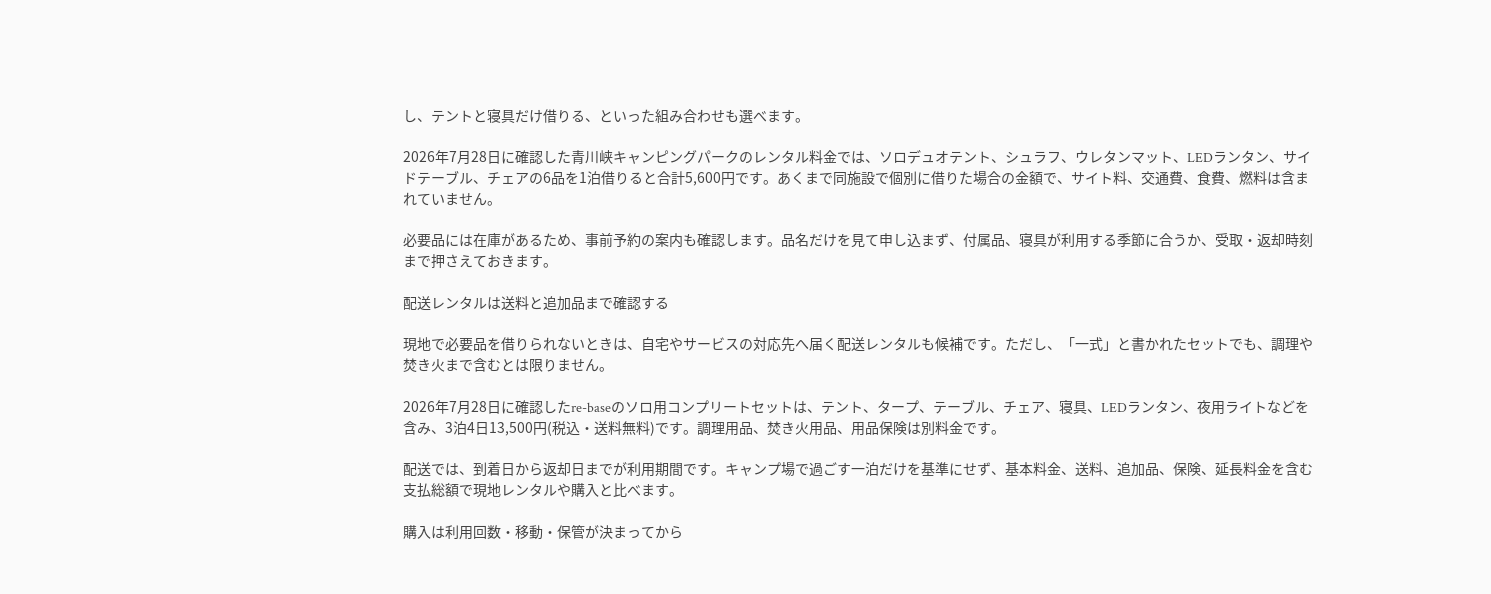し、テントと寝具だけ借りる、といった組み合わせも選べます。

2026年7月28日に確認した青川峡キャンピングパークのレンタル料金では、ソロデュオテント、シュラフ、ウレタンマット、LEDランタン、サイドテーブル、チェアの6品を1泊借りると合計5,600円です。あくまで同施設で個別に借りた場合の金額で、サイト料、交通費、食費、燃料は含まれていません。

必要品には在庫があるため、事前予約の案内も確認します。品名だけを見て申し込まず、付属品、寝具が利用する季節に合うか、受取・返却時刻まで押さえておきます。

配送レンタルは送料と追加品まで確認する

現地で必要品を借りられないときは、自宅やサービスの対応先へ届く配送レンタルも候補です。ただし、「一式」と書かれたセットでも、調理や焚き火まで含むとは限りません。

2026年7月28日に確認したre-baseのソロ用コンプリートセットは、テント、タープ、テーブル、チェア、寝具、LEDランタン、夜用ライトなどを含み、3泊4日13,500円(税込・送料無料)です。調理用品、焚き火用品、用品保険は別料金です。

配送では、到着日から返却日までが利用期間です。キャンプ場で過ごす一泊だけを基準にせず、基本料金、送料、追加品、保険、延長料金を含む支払総額で現地レンタルや購入と比べます。

購入は利用回数・移動・保管が決まってから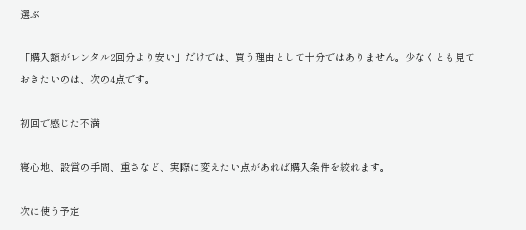選ぶ

「購入額がレンタル2回分より安い」だけでは、買う理由として十分ではありません。少なくとも見ておきたいのは、次の4点です。

初回で感じた不満

寝心地、設営の手間、重さなど、実際に変えたい点があれば購入条件を絞れます。

次に使う予定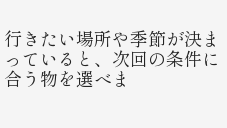行きたい場所や季節が決まっていると、次回の条件に合う物を選べま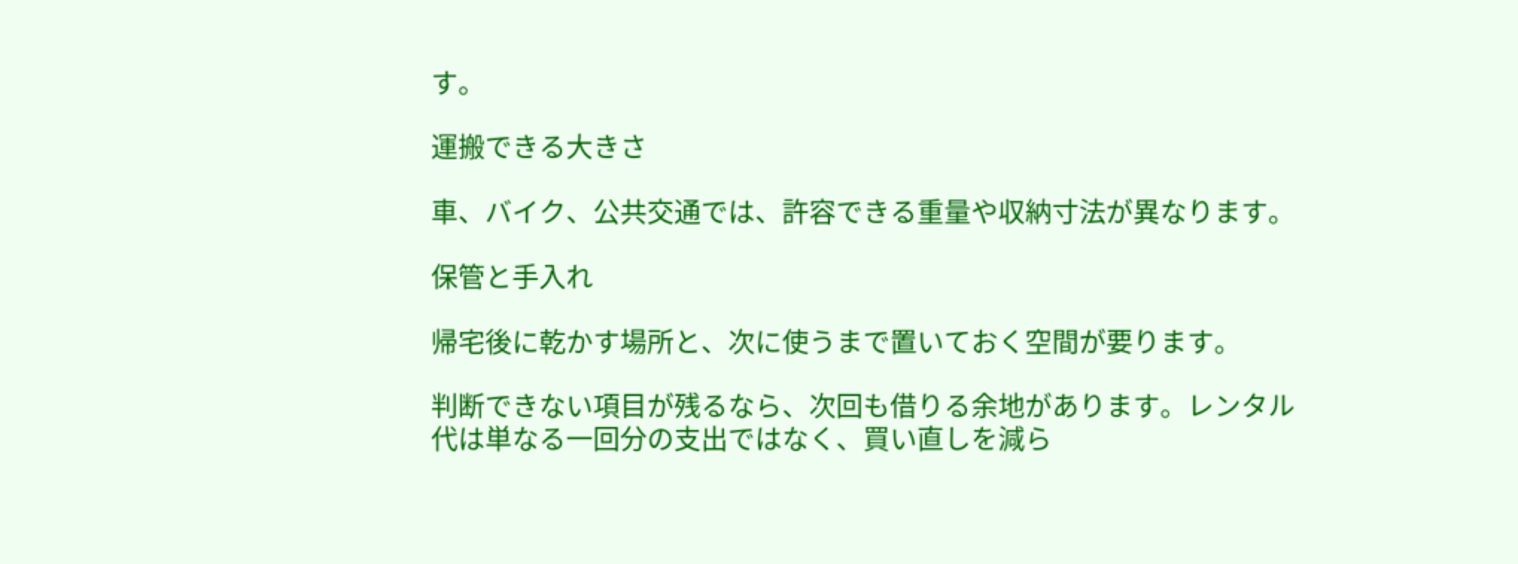す。

運搬できる大きさ

車、バイク、公共交通では、許容できる重量や収納寸法が異なります。

保管と手入れ

帰宅後に乾かす場所と、次に使うまで置いておく空間が要ります。

判断できない項目が残るなら、次回も借りる余地があります。レンタル代は単なる一回分の支出ではなく、買い直しを減ら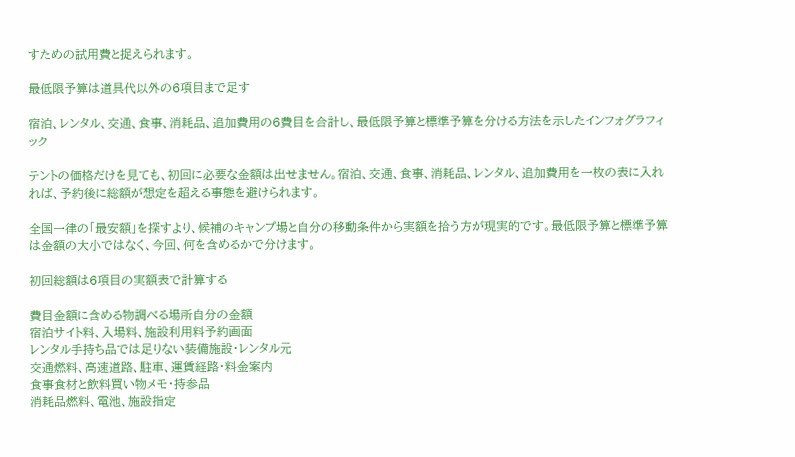すための試用費と捉えられます。

最低限予算は道具代以外の6項目まで足す

宿泊、レンタル、交通、食事、消耗品、追加費用の6費目を合計し、最低限予算と標準予算を分ける方法を示したインフォグラフィック

テントの価格だけを見ても、初回に必要な金額は出せません。宿泊、交通、食事、消耗品、レンタル、追加費用を一枚の表に入れれば、予約後に総額が想定を超える事態を避けられます。

全国一律の「最安額」を探すより、候補のキャンプ場と自分の移動条件から実額を拾う方が現実的です。最低限予算と標準予算は金額の大小ではなく、今回、何を含めるかで分けます。

初回総額は6項目の実額表で計算する

費目金額に含める物調べる場所自分の金額
宿泊サイト料、入場料、施設利用料予約画面
レンタル手持ち品では足りない装備施設・レンタル元
交通燃料、高速道路、駐車、運賃経路・料金案内
食事食材と飲料買い物メモ・持参品
消耗品燃料、電池、施設指定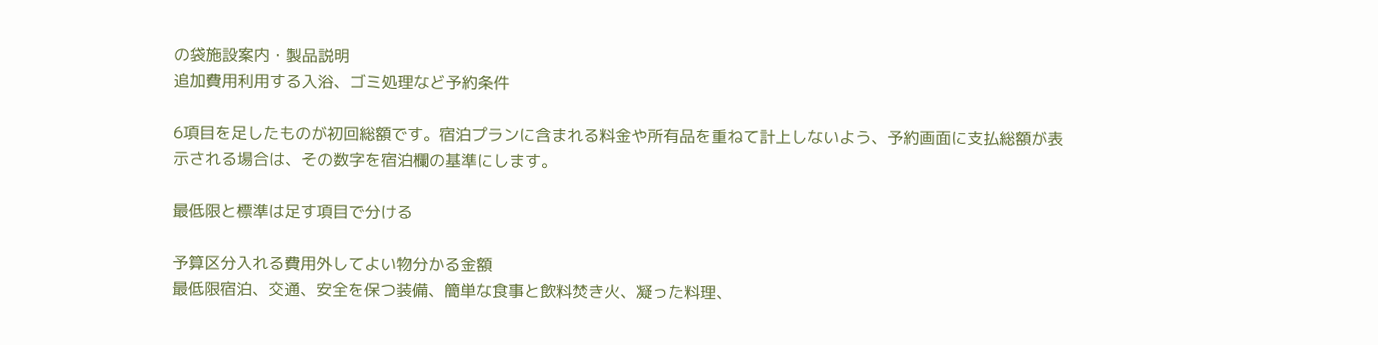の袋施設案内・製品説明
追加費用利用する入浴、ゴミ処理など予約条件

6項目を足したものが初回総額です。宿泊プランに含まれる料金や所有品を重ねて計上しないよう、予約画面に支払総額が表示される場合は、その数字を宿泊欄の基準にします。

最低限と標準は足す項目で分ける

予算区分入れる費用外してよい物分かる金額
最低限宿泊、交通、安全を保つ装備、簡単な食事と飲料焚き火、凝った料理、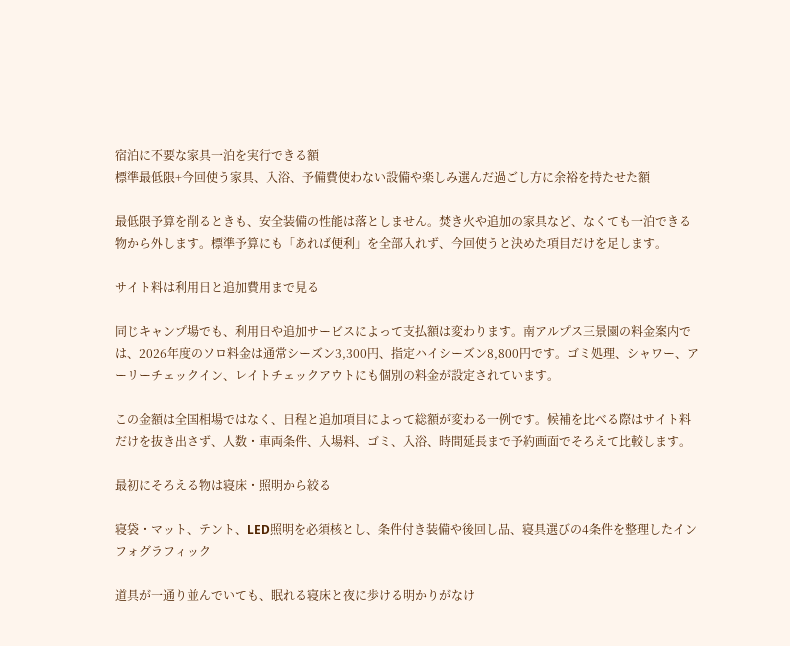宿泊に不要な家具一泊を実行できる額
標準最低限+今回使う家具、入浴、予備費使わない設備や楽しみ選んだ過ごし方に余裕を持たせた額

最低限予算を削るときも、安全装備の性能は落としません。焚き火や追加の家具など、なくても一泊できる物から外します。標準予算にも「あれば便利」を全部入れず、今回使うと決めた項目だけを足します。

サイト料は利用日と追加費用まで見る

同じキャンプ場でも、利用日や追加サービスによって支払額は変わります。南アルプス三景園の料金案内では、2026年度のソロ料金は通常シーズン3,300円、指定ハイシーズン8,800円です。ゴミ処理、シャワー、アーリーチェックイン、レイトチェックアウトにも個別の料金が設定されています。

この金額は全国相場ではなく、日程と追加項目によって総額が変わる一例です。候補を比べる際はサイト料だけを抜き出さず、人数・車両条件、入場料、ゴミ、入浴、時間延長まで予約画面でそろえて比較します。

最初にそろえる物は寝床・照明から絞る

寝袋・マット、テント、LED照明を必須核とし、条件付き装備や後回し品、寝具選びの4条件を整理したインフォグラフィック

道具が一通り並んでいても、眠れる寝床と夜に歩ける明かりがなけ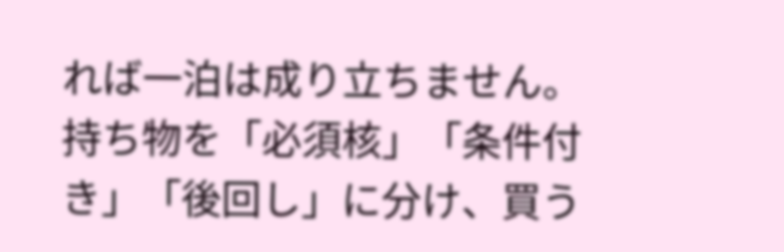れば一泊は成り立ちません。持ち物を「必須核」「条件付き」「後回し」に分け、買う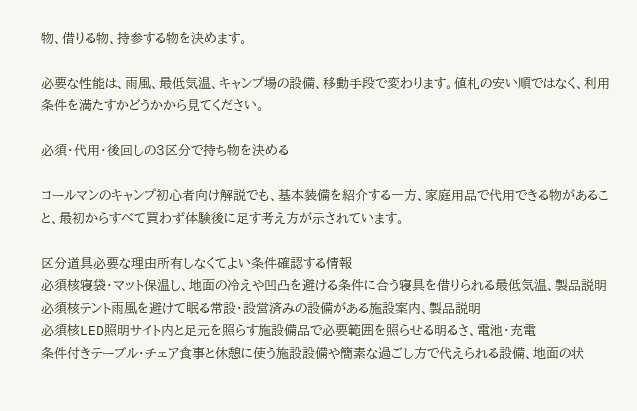物、借りる物、持参する物を決めます。

必要な性能は、雨風、最低気温、キャンプ場の設備、移動手段で変わります。値札の安い順ではなく、利用条件を満たすかどうかから見てください。

必須・代用・後回しの3区分で持ち物を決める

コールマンのキャンプ初心者向け解説でも、基本装備を紹介する一方、家庭用品で代用できる物があること、最初からすべて買わず体験後に足す考え方が示されています。

区分道具必要な理由所有しなくてよい条件確認する情報
必須核寝袋・マット保温し、地面の冷えや凹凸を避ける条件に合う寝具を借りられる最低気温、製品説明
必須核テント雨風を避けて眠る常設・設営済みの設備がある施設案内、製品説明
必須核LED照明サイト内と足元を照らす施設備品で必要範囲を照らせる明るさ、電池・充電
条件付きテーブル・チェア食事と休憩に使う施設設備や簡素な過ごし方で代えられる設備、地面の状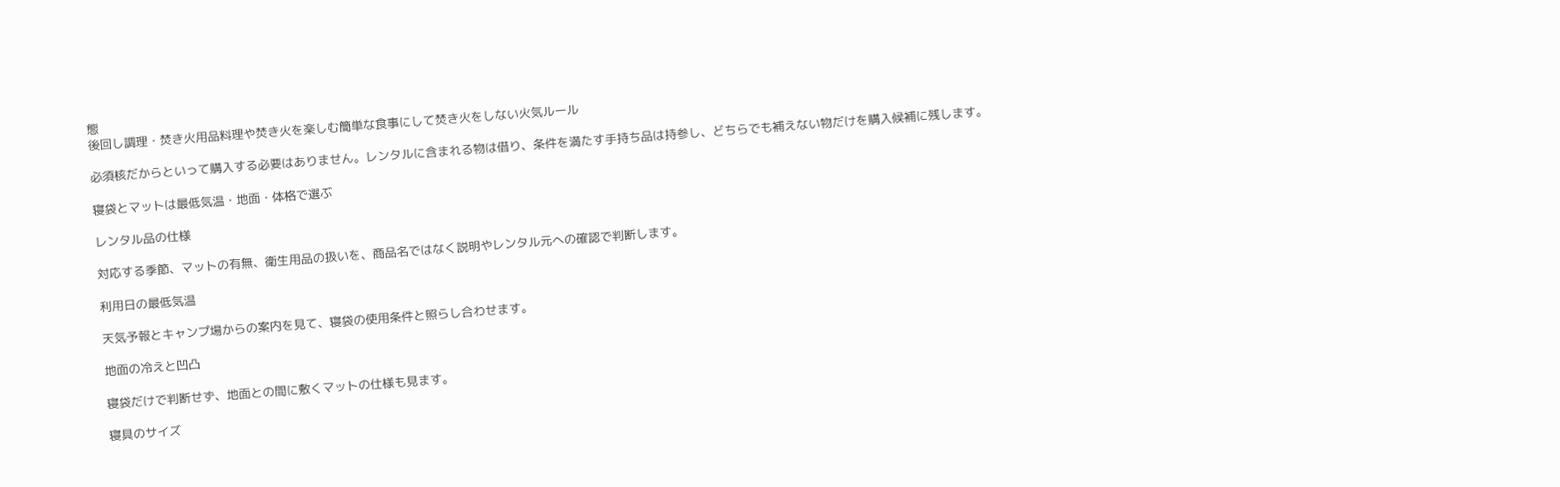態
後回し調理・焚き火用品料理や焚き火を楽しむ簡単な食事にして焚き火をしない火気ルール

必須核だからといって購入する必要はありません。レンタルに含まれる物は借り、条件を満たす手持ち品は持参し、どちらでも補えない物だけを購入候補に残します。

寝袋とマットは最低気温・地面・体格で選ぶ

レンタル品の仕様

対応する季節、マットの有無、衛生用品の扱いを、商品名ではなく説明やレンタル元への確認で判断します。

利用日の最低気温

天気予報とキャンプ場からの案内を見て、寝袋の使用条件と照らし合わせます。

地面の冷えと凹凸

寝袋だけで判断せず、地面との間に敷くマットの仕様も見ます。

寝具のサイズ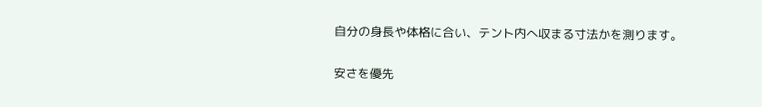自分の身長や体格に合い、テント内へ収まる寸法かを測ります。

安さを優先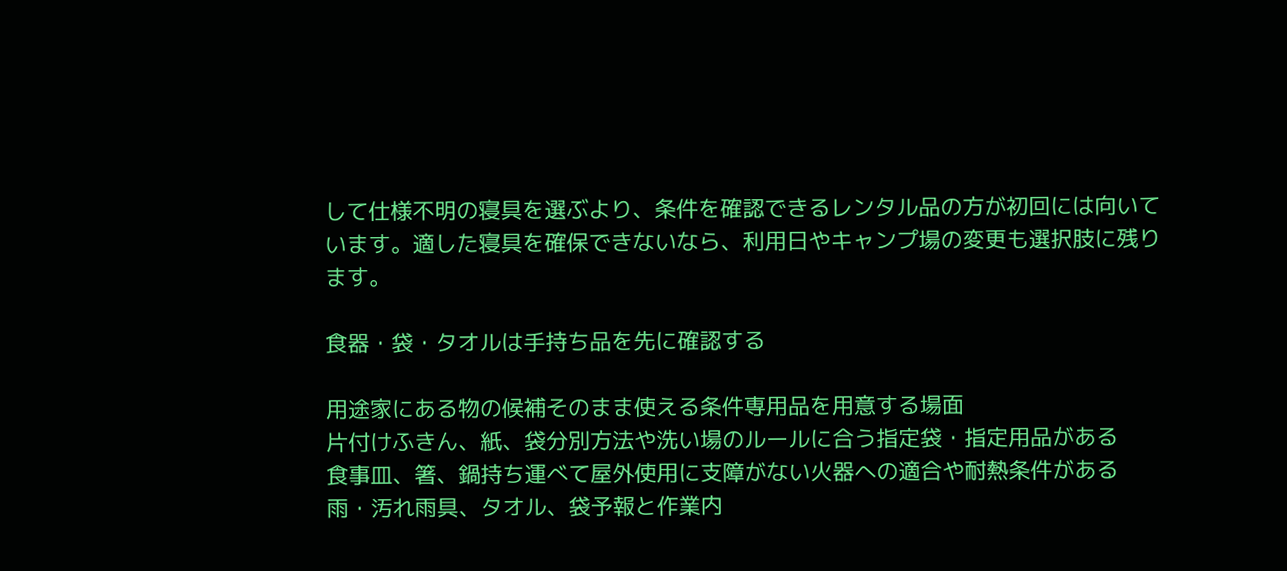して仕様不明の寝具を選ぶより、条件を確認できるレンタル品の方が初回には向いています。適した寝具を確保できないなら、利用日やキャンプ場の変更も選択肢に残ります。

食器・袋・タオルは手持ち品を先に確認する

用途家にある物の候補そのまま使える条件専用品を用意する場面
片付けふきん、紙、袋分別方法や洗い場のルールに合う指定袋・指定用品がある
食事皿、箸、鍋持ち運べて屋外使用に支障がない火器への適合や耐熱条件がある
雨・汚れ雨具、タオル、袋予報と作業内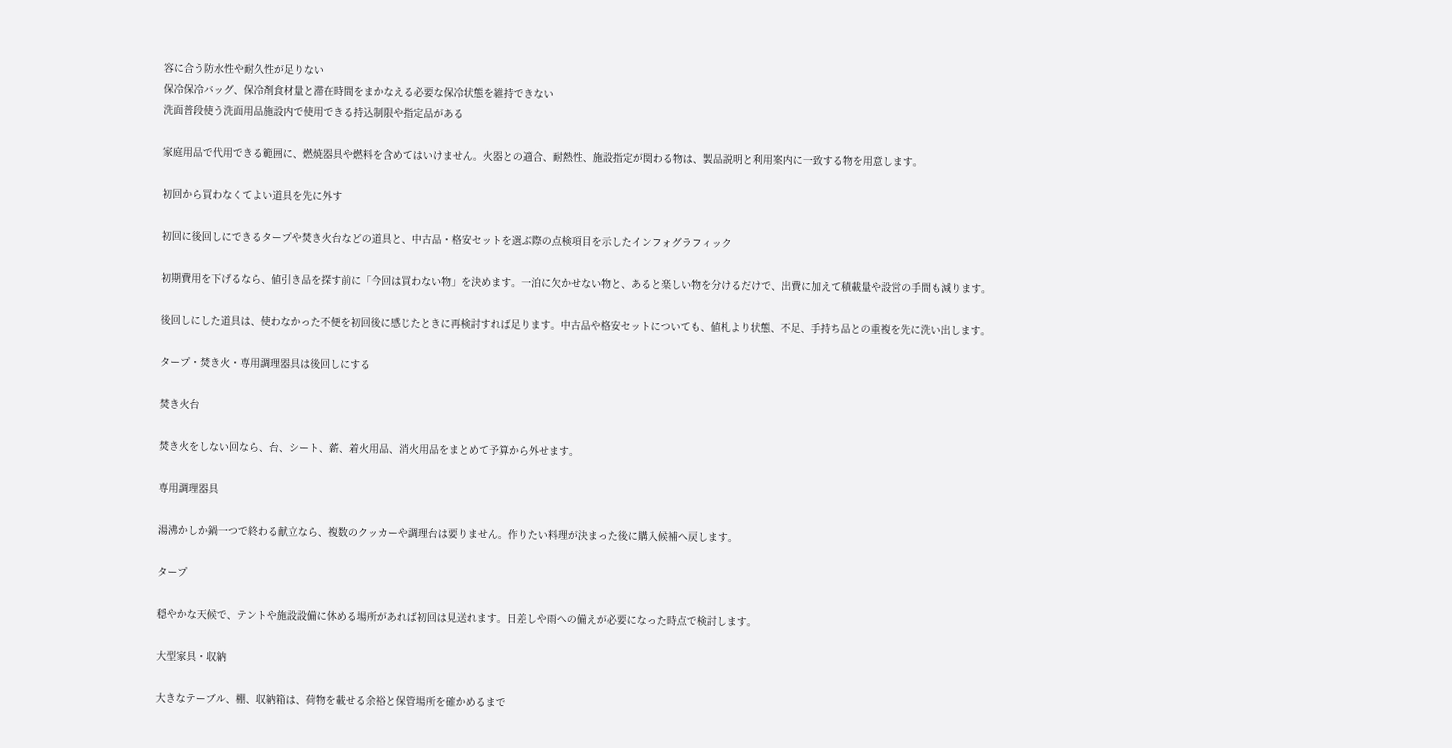容に合う防水性や耐久性が足りない
保冷保冷バッグ、保冷剤食材量と滞在時間をまかなえる必要な保冷状態を維持できない
洗面普段使う洗面用品施設内で使用できる持込制限や指定品がある

家庭用品で代用できる範囲に、燃焼器具や燃料を含めてはいけません。火器との適合、耐熱性、施設指定が関わる物は、製品説明と利用案内に一致する物を用意します。

初回から買わなくてよい道具を先に外す

初回に後回しにできるタープや焚き火台などの道具と、中古品・格安セットを選ぶ際の点検項目を示したインフォグラフィック

初期費用を下げるなら、値引き品を探す前に「今回は買わない物」を決めます。一泊に欠かせない物と、あると楽しい物を分けるだけで、出費に加えて積載量や設営の手間も減ります。

後回しにした道具は、使わなかった不便を初回後に感じたときに再検討すれば足ります。中古品や格安セットについても、値札より状態、不足、手持ち品との重複を先に洗い出します。

タープ・焚き火・専用調理器具は後回しにする

焚き火台

焚き火をしない回なら、台、シート、薪、着火用品、消火用品をまとめて予算から外せます。

専用調理器具

湯沸かしか鍋一つで終わる献立なら、複数のクッカーや調理台は要りません。作りたい料理が決まった後に購入候補へ戻します。

タープ

穏やかな天候で、テントや施設設備に休める場所があれば初回は見送れます。日差しや雨への備えが必要になった時点で検討します。

大型家具・収納

大きなテーブル、棚、収納箱は、荷物を載せる余裕と保管場所を確かめるまで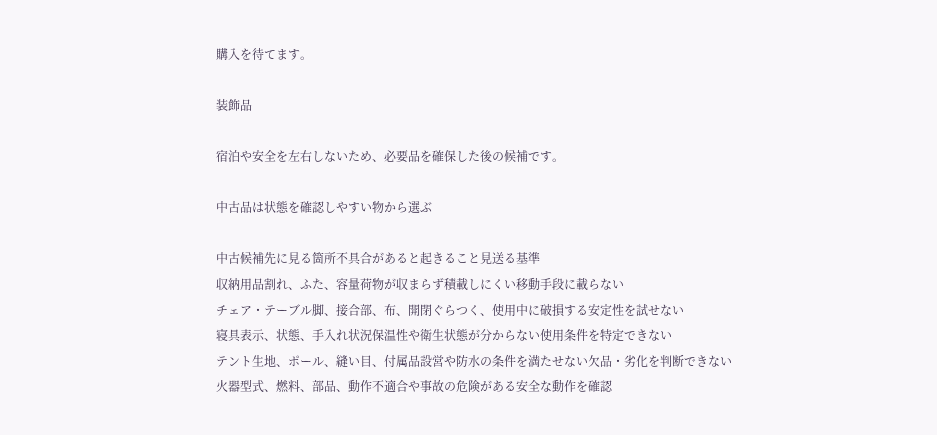購入を待てます。

装飾品

宿泊や安全を左右しないため、必要品を確保した後の候補です。

中古品は状態を確認しやすい物から選ぶ

中古候補先に見る箇所不具合があると起きること見送る基準
収納用品割れ、ふた、容量荷物が収まらず積載しにくい移動手段に載らない
チェア・テーブル脚、接合部、布、開閉ぐらつく、使用中に破損する安定性を試せない
寝具表示、状態、手入れ状況保温性や衛生状態が分からない使用条件を特定できない
テント生地、ポール、縫い目、付属品設営や防水の条件を満たせない欠品・劣化を判断できない
火器型式、燃料、部品、動作不適合や事故の危険がある安全な動作を確認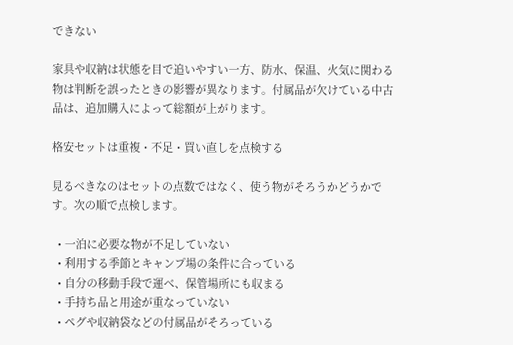できない

家具や収納は状態を目で追いやすい一方、防水、保温、火気に関わる物は判断を誤ったときの影響が異なります。付属品が欠けている中古品は、追加購入によって総額が上がります。

格安セットは重複・不足・買い直しを点検する

見るべきなのはセットの点数ではなく、使う物がそろうかどうかです。次の順で点検します。

  • 一泊に必要な物が不足していない
  • 利用する季節とキャンプ場の条件に合っている
  • 自分の移動手段で運べ、保管場所にも収まる
  • 手持ち品と用途が重なっていない
  • ペグや収納袋などの付属品がそろっている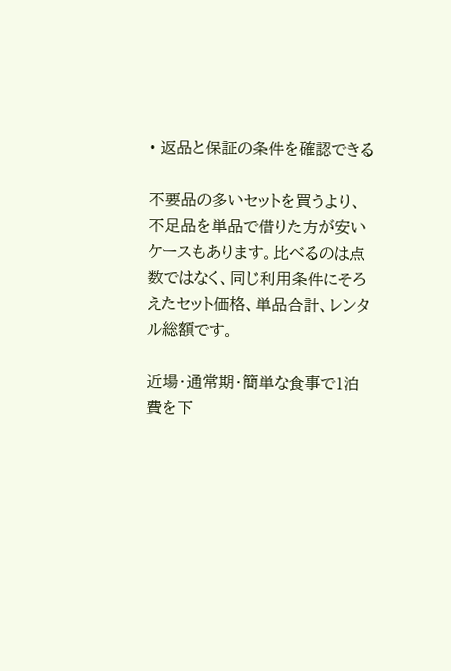• 返品と保証の条件を確認できる

不要品の多いセットを買うより、不足品を単品で借りた方が安いケースもあります。比べるのは点数ではなく、同じ利用条件にそろえたセット価格、単品合計、レンタル総額です。

近場・通常期・簡単な食事で1泊費を下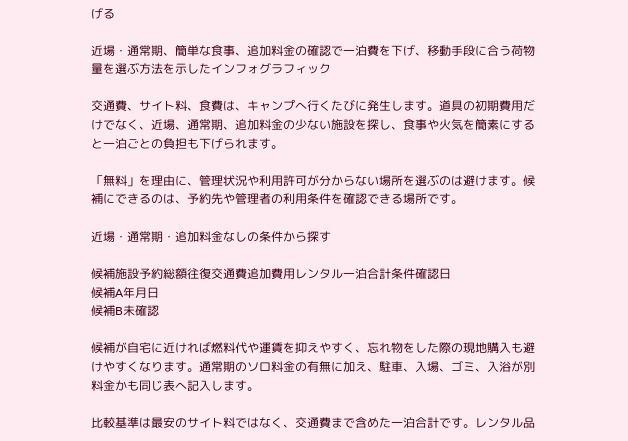げる

近場・通常期、簡単な食事、追加料金の確認で一泊費を下げ、移動手段に合う荷物量を選ぶ方法を示したインフォグラフィック

交通費、サイト料、食費は、キャンプへ行くたびに発生します。道具の初期費用だけでなく、近場、通常期、追加料金の少ない施設を探し、食事や火気を簡素にすると一泊ごとの負担も下げられます。

「無料」を理由に、管理状況や利用許可が分からない場所を選ぶのは避けます。候補にできるのは、予約先や管理者の利用条件を確認できる場所です。

近場・通常期・追加料金なしの条件から探す

候補施設予約総額往復交通費追加費用レンタル一泊合計条件確認日
候補A年月日
候補B未確認

候補が自宅に近ければ燃料代や運賃を抑えやすく、忘れ物をした際の現地購入も避けやすくなります。通常期のソロ料金の有無に加え、駐車、入場、ゴミ、入浴が別料金かも同じ表へ記入します。

比較基準は最安のサイト料ではなく、交通費まで含めた一泊合計です。レンタル品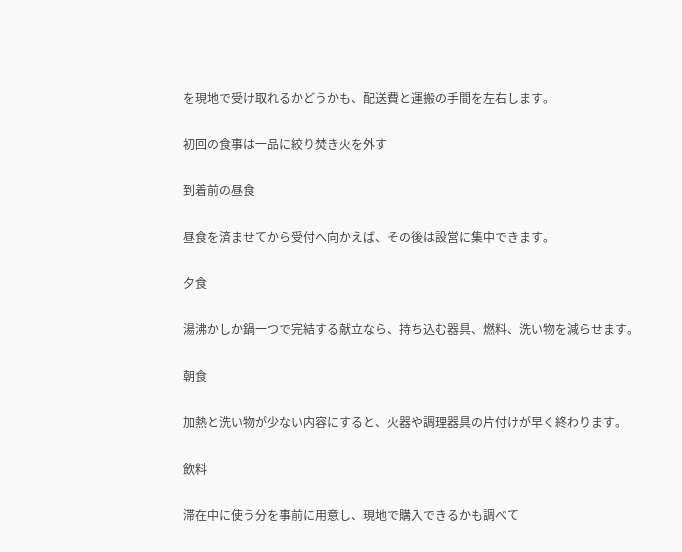を現地で受け取れるかどうかも、配送費と運搬の手間を左右します。

初回の食事は一品に絞り焚き火を外す

到着前の昼食

昼食を済ませてから受付へ向かえば、その後は設営に集中できます。

夕食

湯沸かしか鍋一つで完結する献立なら、持ち込む器具、燃料、洗い物を減らせます。

朝食

加熱と洗い物が少ない内容にすると、火器や調理器具の片付けが早く終わります。

飲料

滞在中に使う分を事前に用意し、現地で購入できるかも調べて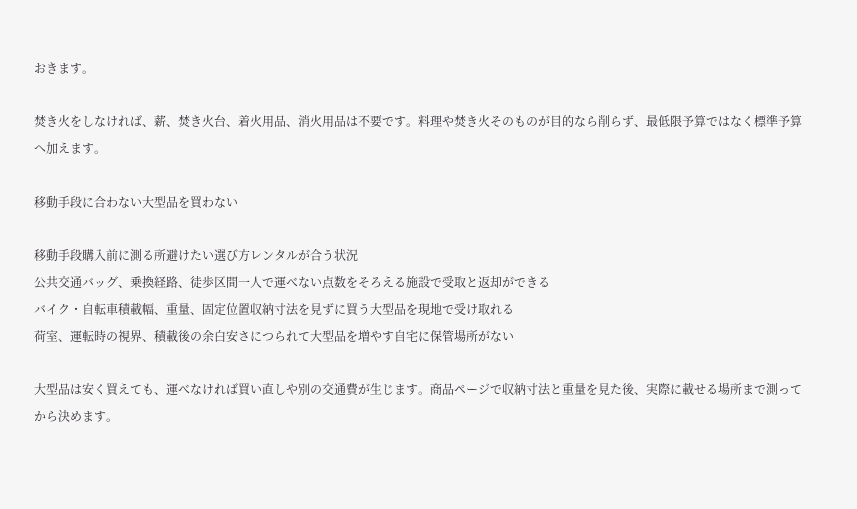おきます。

焚き火をしなければ、薪、焚き火台、着火用品、消火用品は不要です。料理や焚き火そのものが目的なら削らず、最低限予算ではなく標準予算へ加えます。

移動手段に合わない大型品を買わない

移動手段購入前に測る所避けたい選び方レンタルが合う状況
公共交通バッグ、乗換経路、徒歩区間一人で運べない点数をそろえる施設で受取と返却ができる
バイク・自転車積載幅、重量、固定位置収納寸法を見ずに買う大型品を現地で受け取れる
荷室、運転時の視界、積載後の余白安さにつられて大型品を増やす自宅に保管場所がない

大型品は安く買えても、運べなければ買い直しや別の交通費が生じます。商品ページで収納寸法と重量を見た後、実際に載せる場所まで測ってから決めます。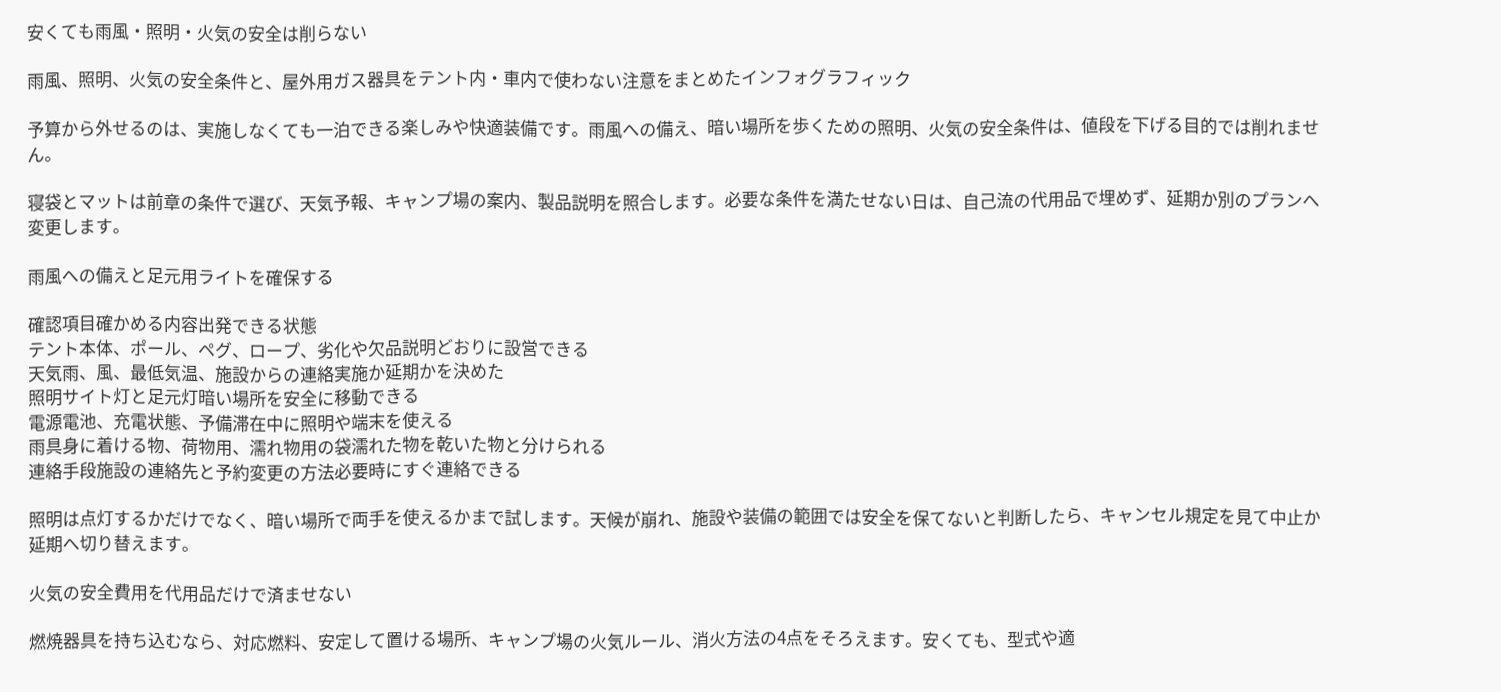安くても雨風・照明・火気の安全は削らない

雨風、照明、火気の安全条件と、屋外用ガス器具をテント内・車内で使わない注意をまとめたインフォグラフィック

予算から外せるのは、実施しなくても一泊できる楽しみや快適装備です。雨風への備え、暗い場所を歩くための照明、火気の安全条件は、値段を下げる目的では削れません。

寝袋とマットは前章の条件で選び、天気予報、キャンプ場の案内、製品説明を照合します。必要な条件を満たせない日は、自己流の代用品で埋めず、延期か別のプランへ変更します。

雨風への備えと足元用ライトを確保する

確認項目確かめる内容出発できる状態
テント本体、ポール、ペグ、ロープ、劣化や欠品説明どおりに設営できる
天気雨、風、最低気温、施設からの連絡実施か延期かを決めた
照明サイト灯と足元灯暗い場所を安全に移動できる
電源電池、充電状態、予備滞在中に照明や端末を使える
雨具身に着ける物、荷物用、濡れ物用の袋濡れた物を乾いた物と分けられる
連絡手段施設の連絡先と予約変更の方法必要時にすぐ連絡できる

照明は点灯するかだけでなく、暗い場所で両手を使えるかまで試します。天候が崩れ、施設や装備の範囲では安全を保てないと判断したら、キャンセル規定を見て中止か延期へ切り替えます。

火気の安全費用を代用品だけで済ませない

燃焼器具を持ち込むなら、対応燃料、安定して置ける場所、キャンプ場の火気ルール、消火方法の4点をそろえます。安くても、型式や適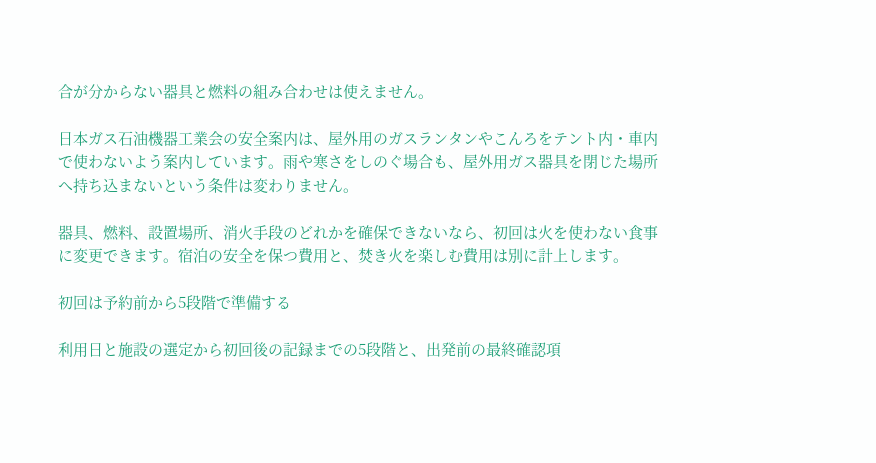合が分からない器具と燃料の組み合わせは使えません。

日本ガス石油機器工業会の安全案内は、屋外用のガスランタンやこんろをテント内・車内で使わないよう案内しています。雨や寒さをしのぐ場合も、屋外用ガス器具を閉じた場所へ持ち込まないという条件は変わりません。

器具、燃料、設置場所、消火手段のどれかを確保できないなら、初回は火を使わない食事に変更できます。宿泊の安全を保つ費用と、焚き火を楽しむ費用は別に計上します。

初回は予約前から5段階で準備する

利用日と施設の選定から初回後の記録までの5段階と、出発前の最終確認項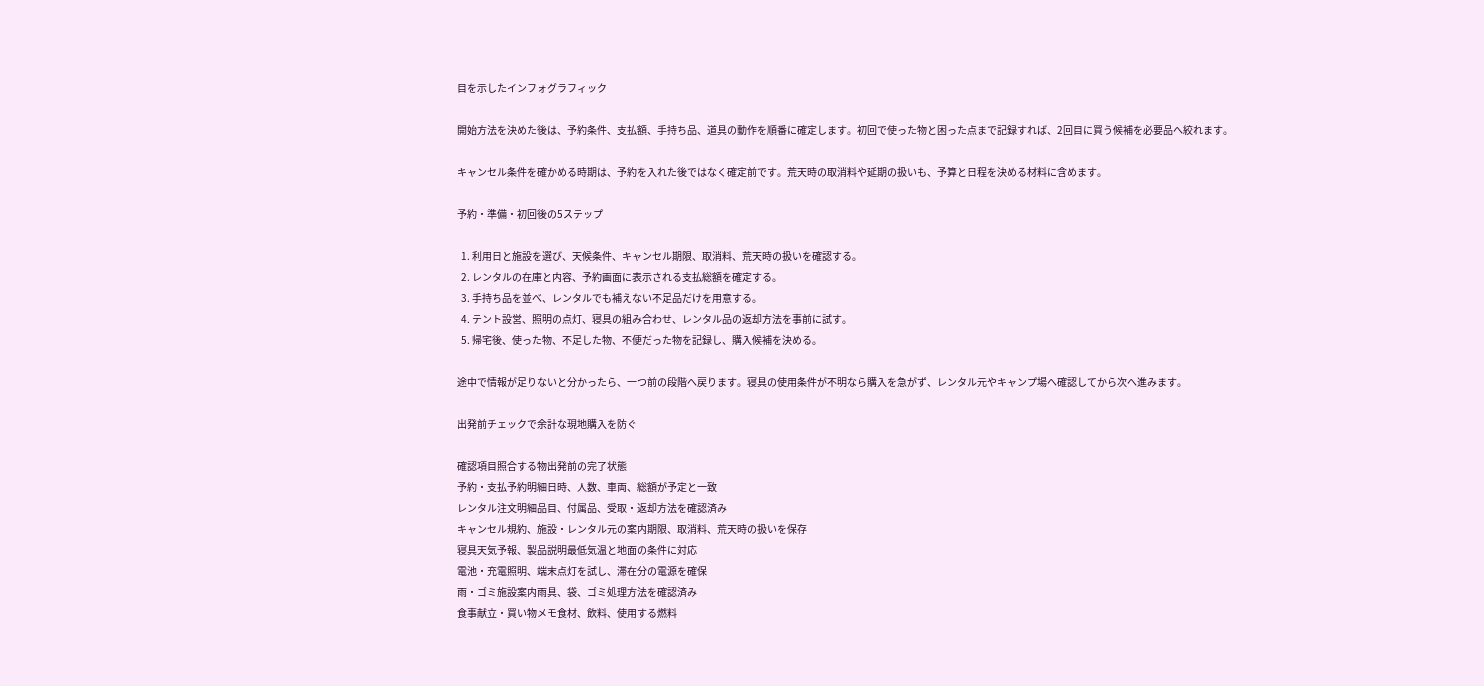目を示したインフォグラフィック

開始方法を決めた後は、予約条件、支払額、手持ち品、道具の動作を順番に確定します。初回で使った物と困った点まで記録すれば、2回目に買う候補を必要品へ絞れます。

キャンセル条件を確かめる時期は、予約を入れた後ではなく確定前です。荒天時の取消料や延期の扱いも、予算と日程を決める材料に含めます。

予約・準備・初回後の5ステップ

  1. 利用日と施設を選び、天候条件、キャンセル期限、取消料、荒天時の扱いを確認する。
  2. レンタルの在庫と内容、予約画面に表示される支払総額を確定する。
  3. 手持ち品を並べ、レンタルでも補えない不足品だけを用意する。
  4. テント設営、照明の点灯、寝具の組み合わせ、レンタル品の返却方法を事前に試す。
  5. 帰宅後、使った物、不足した物、不便だった物を記録し、購入候補を決める。

途中で情報が足りないと分かったら、一つ前の段階へ戻ります。寝具の使用条件が不明なら購入を急がず、レンタル元やキャンプ場へ確認してから次へ進みます。

出発前チェックで余計な現地購入を防ぐ

確認項目照合する物出発前の完了状態
予約・支払予約明細日時、人数、車両、総額が予定と一致
レンタル注文明細品目、付属品、受取・返却方法を確認済み
キャンセル規約、施設・レンタル元の案内期限、取消料、荒天時の扱いを保存
寝具天気予報、製品説明最低気温と地面の条件に対応
電池・充電照明、端末点灯を試し、滞在分の電源を確保
雨・ゴミ施設案内雨具、袋、ゴミ処理方法を確認済み
食事献立・買い物メモ食材、飲料、使用する燃料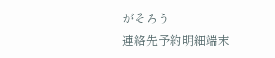がそろう
連絡先予約明細端末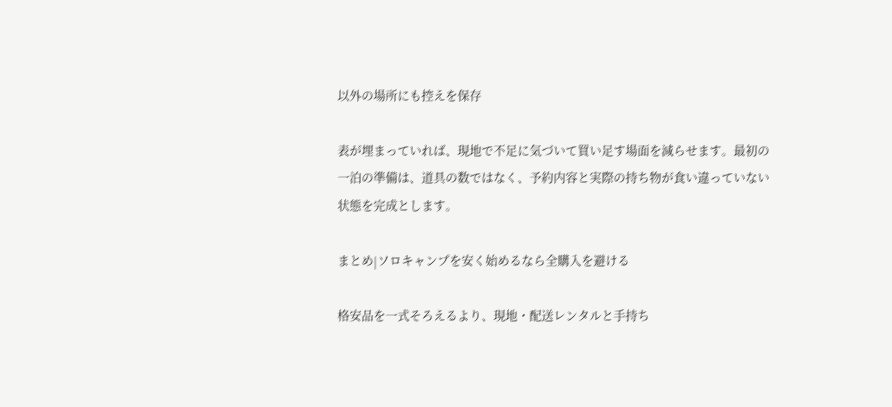以外の場所にも控えを保存

表が埋まっていれば、現地で不足に気づいて買い足す場面を減らせます。最初の一泊の準備は、道具の数ではなく、予約内容と実際の持ち物が食い違っていない状態を完成とします。

まとめ|ソロキャンプを安く始めるなら全購入を避ける

格安品を一式そろえるより、現地・配送レンタルと手持ち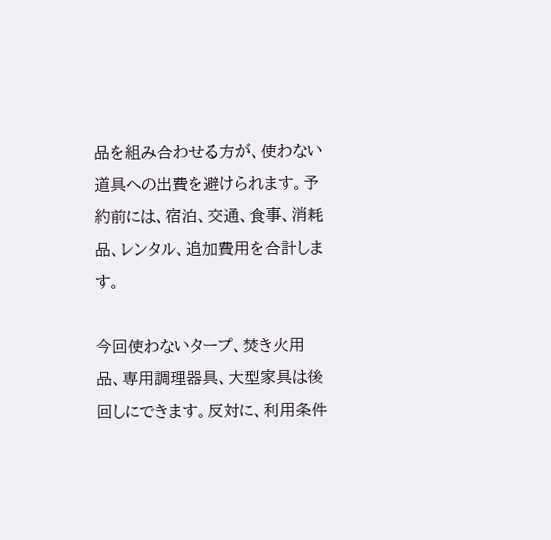品を組み合わせる方が、使わない道具への出費を避けられます。予約前には、宿泊、交通、食事、消耗品、レンタル、追加費用を合計します。

今回使わないタープ、焚き火用品、専用調理器具、大型家具は後回しにできます。反対に、利用条件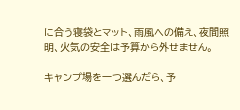に合う寝袋とマット、雨風への備え、夜間照明、火気の安全は予算から外せません。

キャンプ場を一つ選んだら、予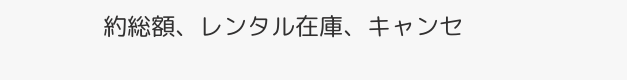約総額、レンタル在庫、キャンセ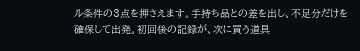ル条件の3点を押さえます。手持ち品との差を出し、不足分だけを確保して出発。初回後の記録が、次に買う道具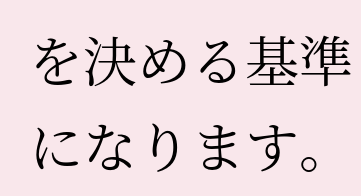を決める基準になります。